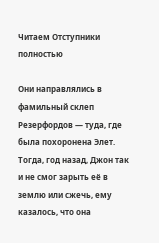Читаем Отступники полностью

Они направлялись в фамильный склеп Резерфордов — туда, где была похоронена Элет. Тогда, год назад, Джон так и не смог зарыть её в землю или сжечь, ему казалось, что она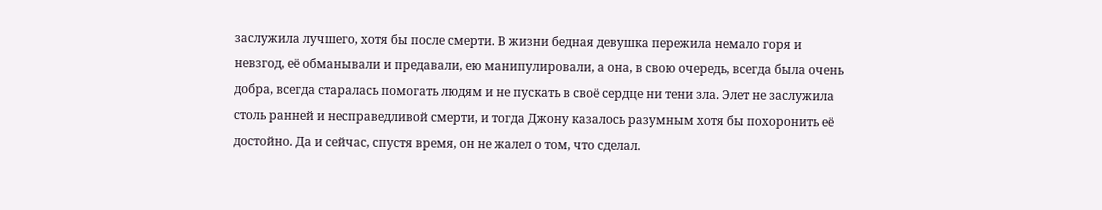заслужила лучшего, хотя бы после смерти. В жизни бедная девушка пережила немало горя и невзгод, её обманывали и предавали, ею манипулировали, а она, в свою очередь, всегда была очень добра, всегда старалась помогать людям и не пускать в своё сердце ни тени зла. Элет не заслужила столь ранней и несправедливой смерти, и тогда Джону казалось разумным хотя бы похоронить её достойно. Да и сейчас, спустя время, он не жалел о том, что сделал.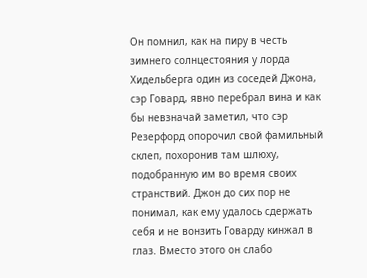Он помнил, как на пиру в честь зимнего солнцестояния у лорда Хидельберга один из соседей Джона, сэр Говард, явно перебрал вина и как бы невзначай заметил, что сэр Резерфорд опорочил свой фамильный склеп, похоронив там шлюху, подобранную им во время своих странствий. Джон до сих пор не понимал, как ему удалось сдержать себя и не вонзить Говарду кинжал в глаз. Вместо этого он слабо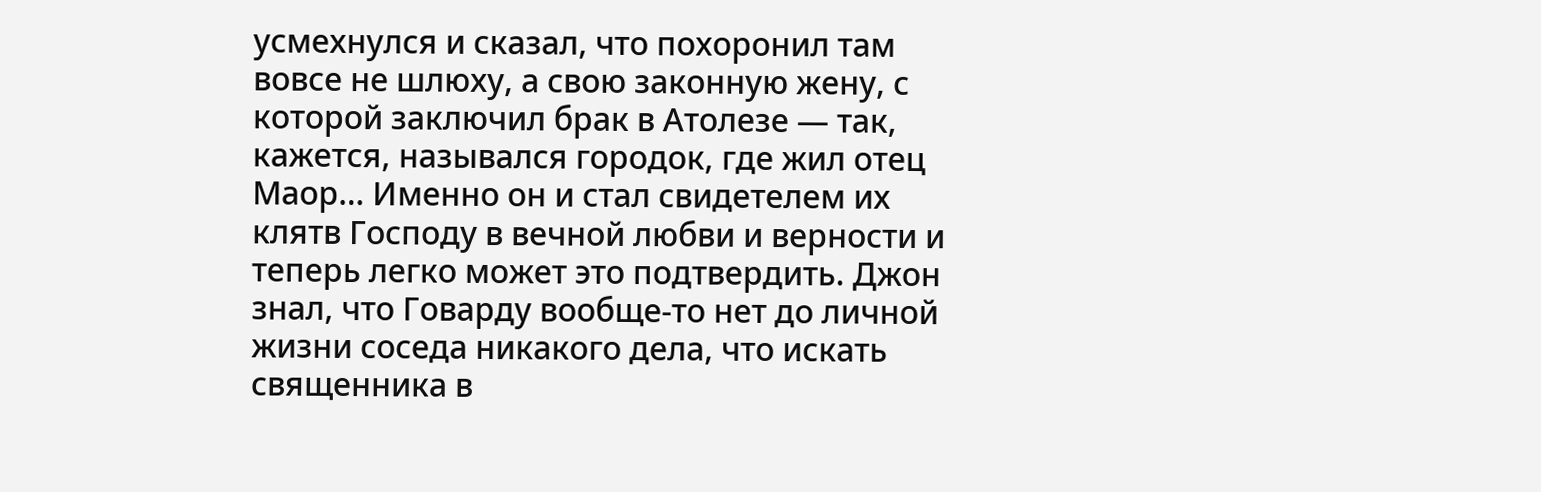усмехнулся и сказал, что похоронил там вовсе не шлюху, а свою законную жену, с которой заключил брак в Атолезе — так, кажется, назывался городок, где жил отец Маор… Именно он и стал свидетелем их клятв Господу в вечной любви и верности и теперь легко может это подтвердить. Джон знал, что Говарду вообще-то нет до личной жизни соседа никакого дела, что искать священника в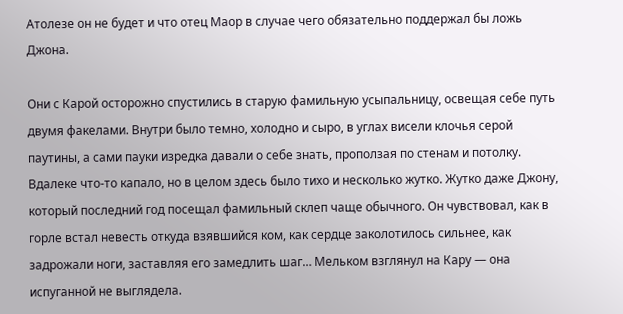Атолезе он не будет и что отец Маор в случае чего обязательно поддержал бы ложь Джона.

Они с Карой осторожно спустились в старую фамильную усыпальницу, освещая себе путь двумя факелами. Внутри было темно, холодно и сыро, в углах висели клочья серой паутины, а сами пауки изредка давали о себе знать, проползая по стенам и потолку. Вдалеке что-то капало, но в целом здесь было тихо и несколько жутко. Жутко даже Джону, который последний год посещал фамильный склеп чаще обычного. Он чувствовал, как в горле встал невесть откуда взявшийся ком, как сердце заколотилось сильнее, как задрожали ноги, заставляя его замедлить шаг… Мельком взглянул на Кару — она испуганной не выглядела.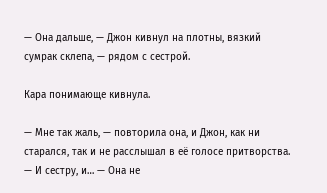— Она дальше, — Джон кивнул на плотны, вязкий сумрак склепа, — рядом с сестрой.

Кара понимающе кивнула.

— Мне так жаль, — повторила она, и Джон, как ни старался, так и не расслышал в её голосе притворства. — И сестру, и… — Она не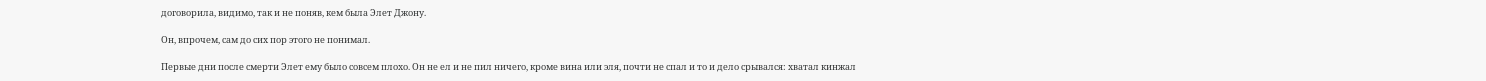договорила, видимо, так и не поняв, кем была Элет Джону.

Он, впрочем, сам до сих пор этого не понимал.

Первые дни после смерти Элет ему было совсем плохо. Он не ел и не пил ничего, кроме вина или эля, почти не спал и то и дело срывался: хватал кинжал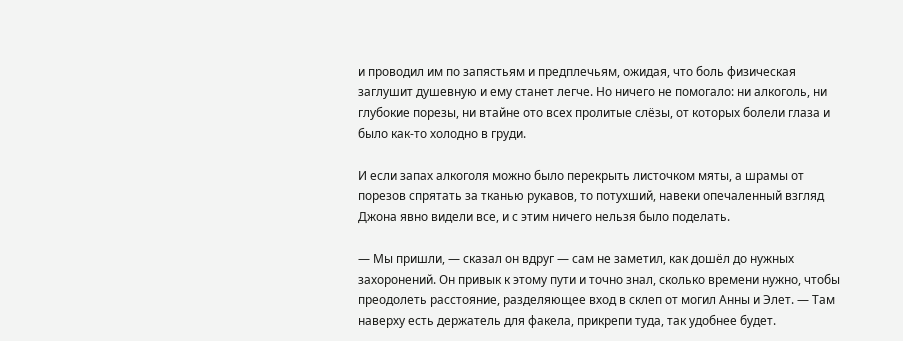и проводил им по запястьям и предплечьям, ожидая, что боль физическая заглушит душевную и ему станет легче. Но ничего не помогало: ни алкоголь, ни глубокие порезы, ни втайне ото всех пролитые слёзы, от которых болели глаза и было как-то холодно в груди.

И если запах алкоголя можно было перекрыть листочком мяты, а шрамы от порезов спрятать за тканью рукавов, то потухший, навеки опечаленный взгляд Джона явно видели все, и с этим ничего нельзя было поделать.

— Мы пришли, — сказал он вдруг — сам не заметил, как дошёл до нужных захоронений. Он привык к этому пути и точно знал, сколько времени нужно, чтобы преодолеть расстояние, разделяющее вход в склеп от могил Анны и Элет. — Там наверху есть держатель для факела, прикрепи туда, так удобнее будет.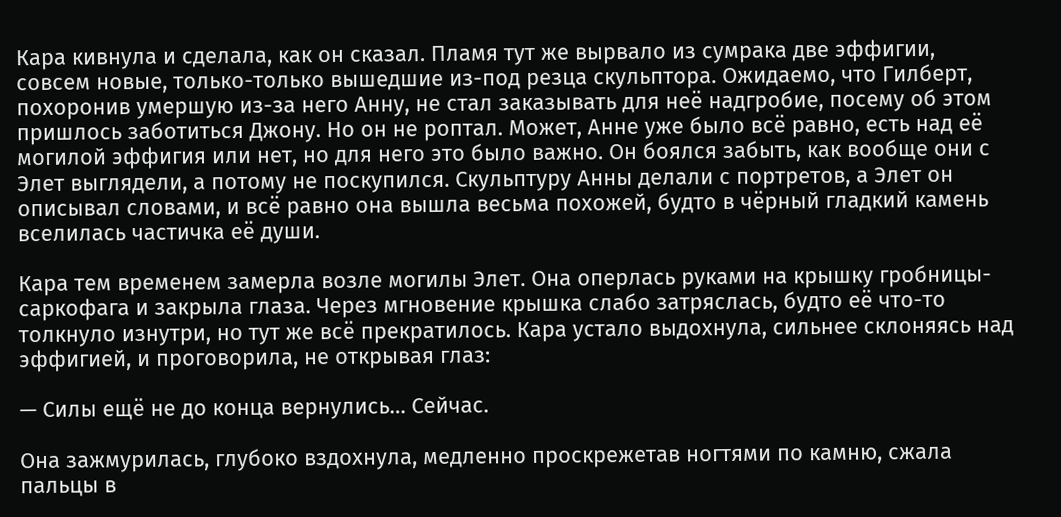Кара кивнула и сделала, как он сказал. Пламя тут же вырвало из сумрака две эффигии, совсем новые, только-только вышедшие из-под резца скульптора. Ожидаемо, что Гилберт, похоронив умершую из-за него Анну, не стал заказывать для неё надгробие, посему об этом пришлось заботиться Джону. Но он не роптал. Может, Анне уже было всё равно, есть над её могилой эффигия или нет, но для него это было важно. Он боялся забыть, как вообще они с Элет выглядели, а потому не поскупился. Скульптуру Анны делали с портретов, а Элет он описывал словами, и всё равно она вышла весьма похожей, будто в чёрный гладкий камень вселилась частичка её души.

Кара тем временем замерла возле могилы Элет. Она оперлась руками на крышку гробницы-саркофага и закрыла глаза. Через мгновение крышка слабо затряслась, будто её что-то толкнуло изнутри, но тут же всё прекратилось. Кара устало выдохнула, сильнее склоняясь над эффигией, и проговорила, не открывая глаз:

— Силы ещё не до конца вернулись… Сейчас.

Она зажмурилась, глубоко вздохнула, медленно проскрежетав ногтями по камню, сжала пальцы в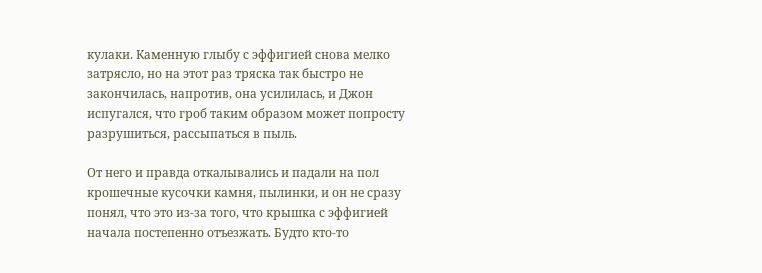кулаки. Каменную глыбу с эффигией снова мелко затрясло, но на этот раз тряска так быстро не закончилась, напротив, она усилилась, и Джон испугался, что гроб таким образом может попросту разрушиться, рассыпаться в пыль.

От него и правда откалывались и падали на пол крошечные кусочки камня, пылинки, и он не сразу понял, что это из-за того, что крышка с эффигией начала постепенно отъезжать. Будто кто-то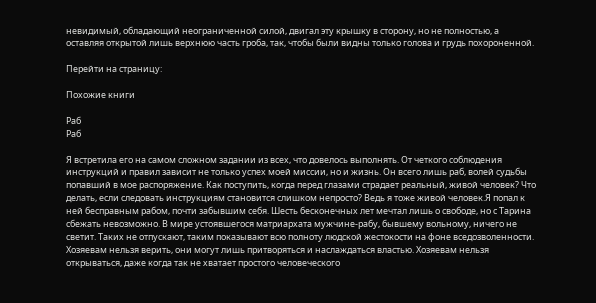невидимый, обладающий неограниченной силой, двигал эту крышку в сторону, но не полностью, а оставляя открытой лишь верхнюю часть гроба, так, чтобы были видны только голова и грудь похороненной.

Перейти на страницу:

Похожие книги

Раб
Раб

Я встретила его на самом сложном задании из всех, что довелось выполнять. От четкого соблюдения инструкций и правил зависит не только успех моей миссии, но и жизнь. Он всего лишь раб, волей судьбы попавший в мое распоряжение. Как поступить, когда перед глазами страдает реальный, живой человек? Что делать, если следовать инструкциям становится слишком непросто? Ведь я тоже живой человек.Я попал к ней бесправным рабом, почти забывшим себя. Шесть бесконечных лет мечтал лишь о свободе, но с Тарина сбежать невозможно. В мире устоявшегося матриархата мужчине-рабу, бывшему вольному, ничего не светит. Таких не отпускают, таким показывают всю полноту людской жестокости на фоне вседозволенности. Хозяевам нельзя верить, они могут лишь притворяться и наслаждаться властью. Хозяевам нельзя открываться, даже когда так не хватает простого человеческого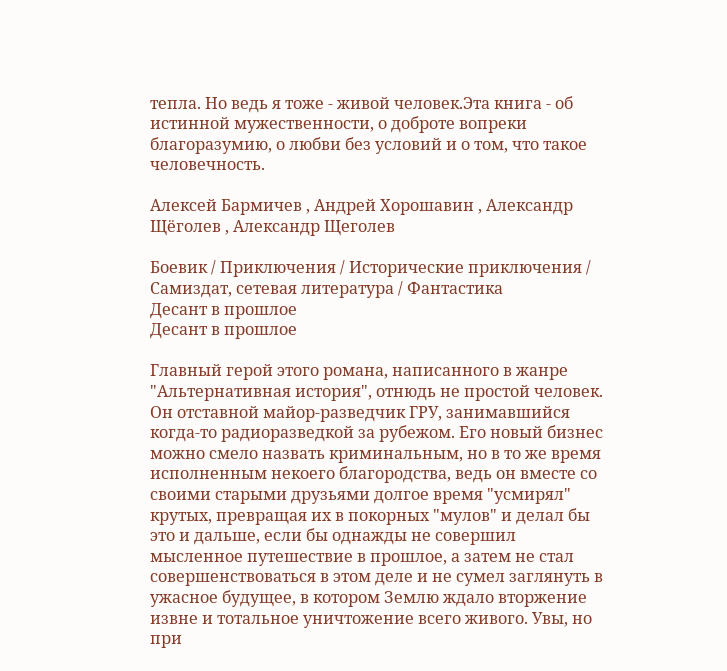тепла. Но ведь я тоже - живой человек.Эта книга - об истинной мужественности, о доброте вопреки благоразумию, о любви без условий и о том, что такое человечность.

Алексей Бармичев , Андрей Хорошавин , Александр Щёголев , Александр Щеголев

Боевик / Приключения / Исторические приключения / Самиздат, сетевая литература / Фантастика
Десант в прошлое
Десант в прошлое

Главный герой этого романа, написанного в жанре "Альтернативная история", отнюдь не простой человек. Он отставной майор-разведчик ГРУ, занимавшийся когда-то радиоразведкой за рубежом. Его новый бизнес можно смело назвать криминальным, но в то же время исполненным некоего благородства, ведь он вместе со своими старыми друзьями долгое время "усмирял" крутых, превращая их в покорных "мулов" и делал бы это и дальше, если бы однажды не совершил мысленное путешествие в прошлое, а затем не стал совершенствоваться в этом деле и не сумел заглянуть в ужасное будущее, в котором Землю ждало вторжение извне и тотальное уничтожение всего живого. Увы, но при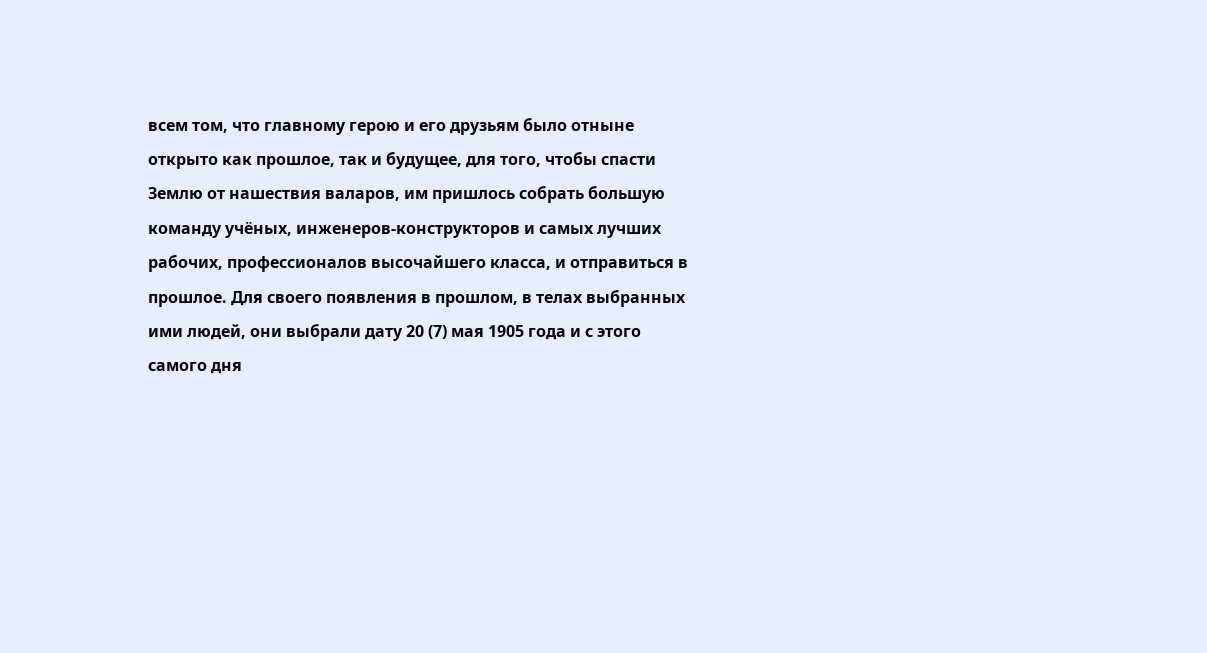всем том, что главному герою и его друзьям было отныне открыто как прошлое, так и будущее, для того, чтобы спасти Землю от нашествия валаров, им пришлось собрать большую команду учёных, инженеров-конструкторов и самых лучших рабочих, профессионалов высочайшего класса, и отправиться в прошлое. Для своего появления в прошлом, в телах выбранных ими людей, они выбрали дату 20 (7) мая 1905 года и с этого самого дня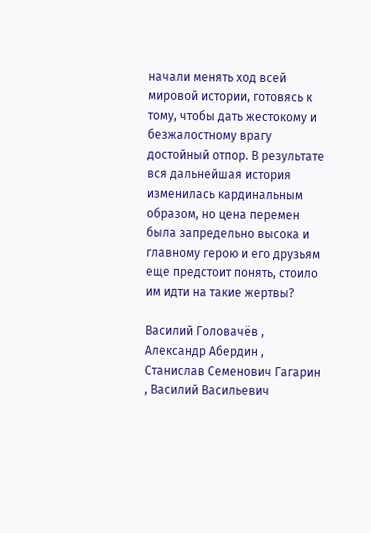начали менять ход всей мировой истории, готовясь к тому, чтобы дать жестокому и безжалостному врагу достойный отпор. В результате вся дальнейшая история изменилась кардинальным образом, но цена перемен была запредельно высока и главному герою и его друзьям еще предстоит понять, стоило им идти на такие жертвы?

Василий Головачёв , Александр Абердин , Станислав Семенович Гагарин , Василий Васильевич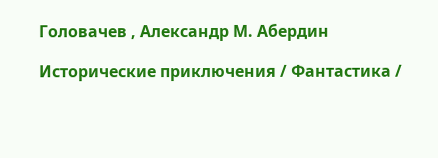Головачев , Александр М. Абердин

Исторические приключения / Фантастика /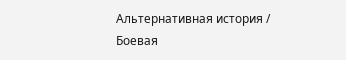Альтернативная история / Боевая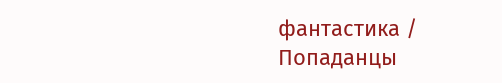фантастика / Попаданцы